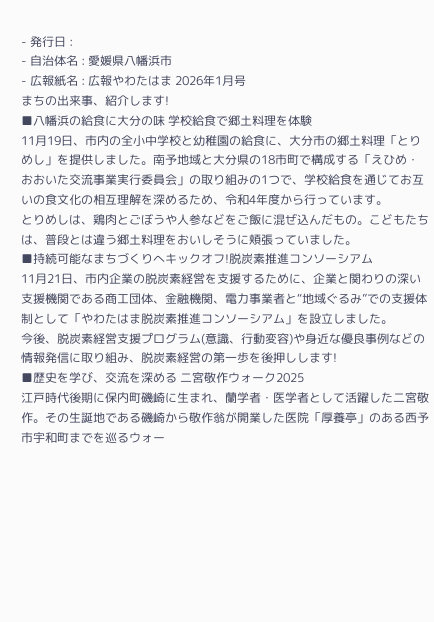- 発行日 :
- 自治体名 : 愛媛県八幡浜市
- 広報紙名 : 広報やわたはま 2026年1月号
まちの出来事、紹介します!
■八幡浜の給食に大分の味 学校給食で郷土料理を体験
11月19日、市内の全小中学校と幼稚園の給食に、大分市の郷土料理「とりめし」を提供しました。南予地域と大分県の18市町で構成する「えひめ・おおいた交流事業実行委員会」の取り組みの1つで、学校給食を通じてお互いの食文化の相互理解を深めるため、令和4年度から行っています。
とりめしは、鶏肉とごぼうや人参などをご飯に混ぜ込んだもの。こどもたちは、普段とは違う郷土料理をおいしそうに頬張っていました。
■持続可能なまちづくりへキックオフ!脱炭素推進コンソーシアム
11月21日、市内企業の脱炭素経営を支援するために、企業と関わりの深い支援機関である商工団体、金融機関、電力事業者と“地域ぐるみ”での支援体制として「やわたはま脱炭素推進コンソーシアム」を設立しました。
今後、脱炭素経営支援プログラム(意識、行動変容)や身近な優良事例などの情報発信に取り組み、脱炭素経営の第一歩を後押しします!
■歴史を学び、交流を深める 二宮敬作ウォーク2025
江戸時代後期に保内町磯崎に生まれ、蘭学者・医学者として活躍した二宮敬作。その生誕地である磯崎から敬作翁が開業した医院「厚養亭」のある西予市宇和町までを巡るウォー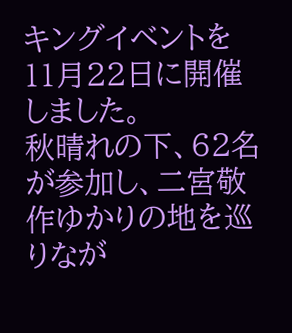キングイベントを11月22日に開催しました。
秋晴れの下、62名が参加し、二宮敬作ゆかりの地を巡りなが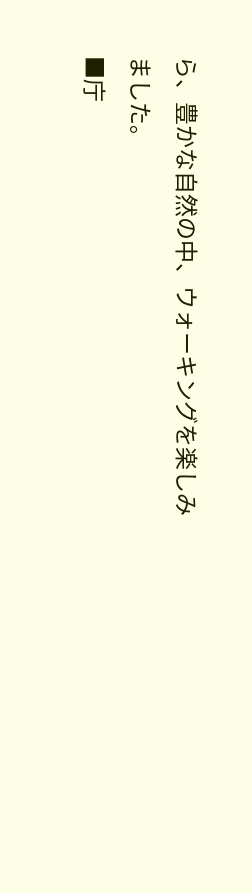ら、豊かな自然の中、ウォーキングを楽しみました。
■庁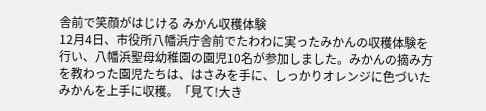舎前で笑顔がはじける みかん収穫体験
12月4日、市役所八幡浜庁舎前でたわわに実ったみかんの収穫体験を行い、八幡浜聖母幼稚園の園児10名が参加しました。みかんの摘み方を教わった園児たちは、はさみを手に、しっかりオレンジに色づいたみかんを上手に収穫。「見て!大き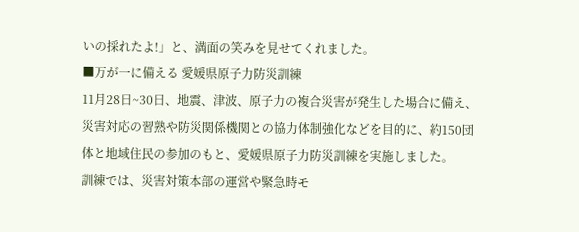いの採れたよ!」と、満面の笑みを見せてくれました。
■万が一に備える 愛媛県原子力防災訓練
11月28日~30日、地震、津波、原子力の複合災害が発生した場合に備え、災害対応の習熟や防災関係機関との協力体制強化などを目的に、約150団体と地域住民の参加のもと、愛媛県原子力防災訓練を実施しました。
訓練では、災害対策本部の運営や緊急時モ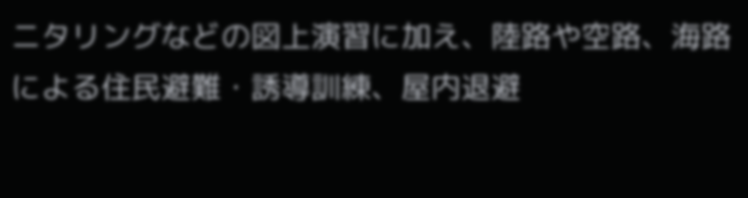ニタリングなどの図上演習に加え、陸路や空路、海路による住民避難・誘導訓練、屋内退避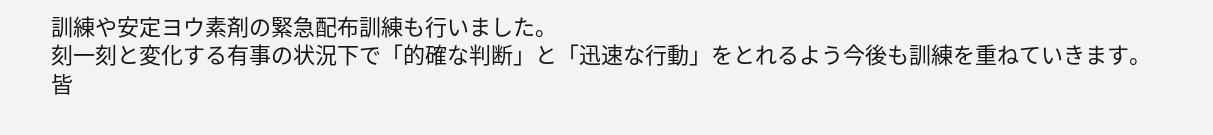訓練や安定ヨウ素剤の緊急配布訓練も行いました。
刻一刻と変化する有事の状況下で「的確な判断」と「迅速な行動」をとれるよう今後も訓練を重ねていきます。
皆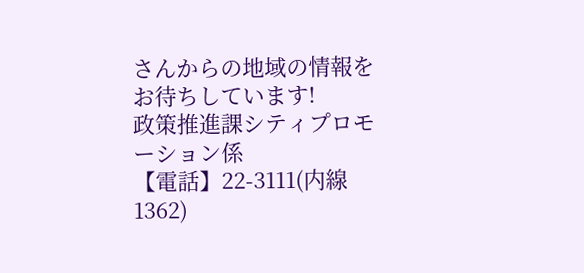さんからの地域の情報をお待ちしています!
政策推進課シティプロモーション係
【電話】22-3111(内線1362)